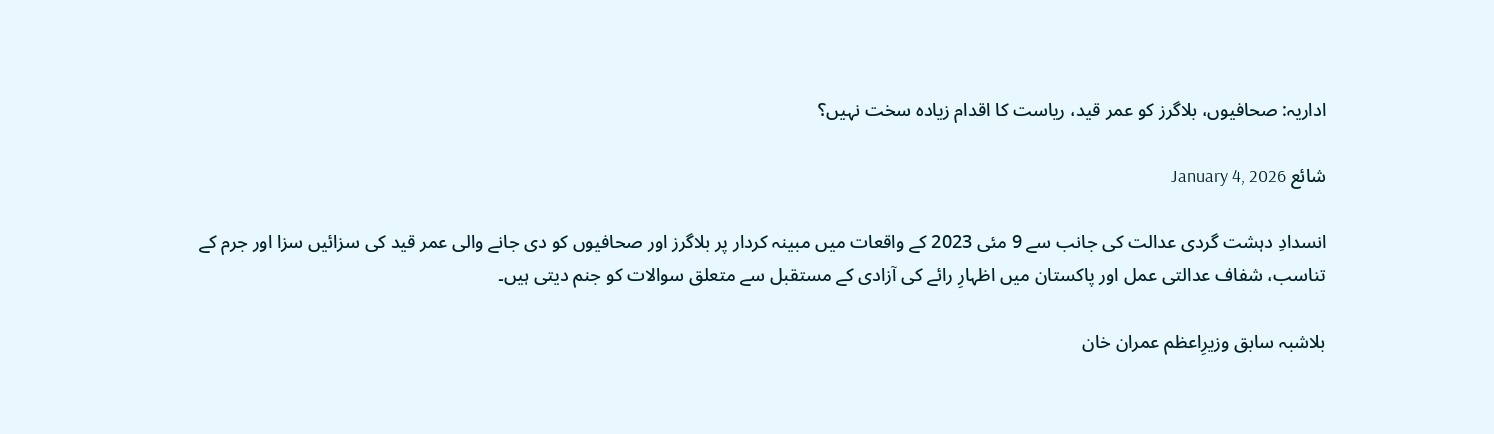اداریہ: صحافیوں، بلاگرز کو عمر قید، ریاست کا اقدام زیادہ سخت نہیں؟

شائع January 4, 2026

انسدادِ دہشت گردی عدالت کی جانب سے 9 مئی 2023 کے واقعات میں مبینہ کردار پر بلاگرز اور صحافیوں کو دی جانے والی عمر قید کی سزائیں سزا اور جرم کے تناسب، شفاف عدالتی عمل اور پاکستان میں اظہارِ رائے کی آزادی کے مستقبل سے متعلق سوالات کو جنم دیتی ہیں۔

بلاشبہ سابق وزیرِاعظم عمران خان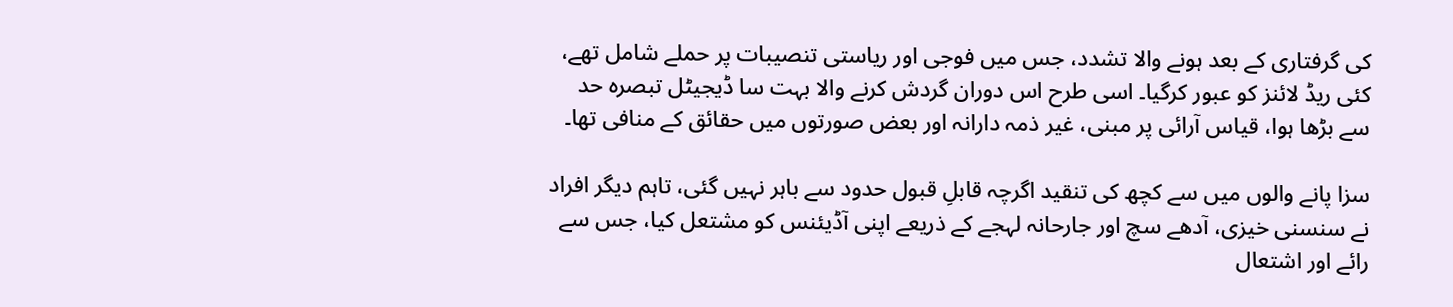کی گرفتاری کے بعد ہونے والا تشدد، جس میں فوجی اور ریاستی تنصیبات پر حملے شامل تھے، کئی ریڈ لائنز کو عبور کرگیا۔ اسی طرح اس دوران گردش کرنے والا بہت سا ڈیجیٹل تبصرہ حد سے بڑھا ہوا، قیاس آرائی پر مبنی، غیر ذمہ دارانہ اور بعض صورتوں میں حقائق کے منافی تھا۔

سزا پانے والوں میں سے کچھ کی تنقید اگرچہ قابلِ قبول حدود سے باہر نہیں گئی، تاہم دیگر افراد نے سنسنی خیزی، آدھے سچ اور جارحانہ لہجے کے ذریعے اپنی آڈیئنس کو مشتعل کیا، جس سے رائے اور اشتعال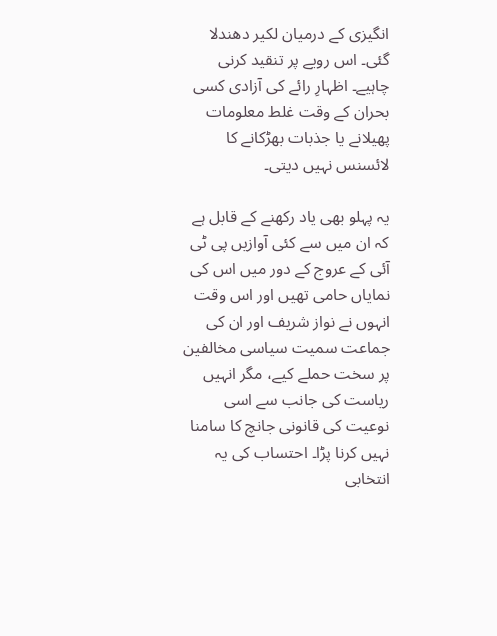انگیزی کے درمیان لکیر دھندلا گئی۔ اس رویے پر تنقید کرنی چاہیے۔ اظہارِ رائے کی آزادی کسی بحران کے وقت غلط معلومات پھیلانے یا جذبات بھڑکانے کا لائسنس نہیں دیتی۔

یہ پہلو بھی یاد رکھنے کے قابل ہے کہ ان میں سے کئی آوازیں پی ٹی آئی کے عروج کے دور میں اس کی نمایاں حامی تھیں اور اس وقت انہوں نے نواز شریف اور ان کی جماعت سمیت سیاسی مخالفین پر سخت حملے کیے، مگر انہیں ریاست کی جانب سے اسی نوعیت کی قانونی جانچ کا سامنا نہیں کرنا پڑا۔ احتساب کی یہ انتخابی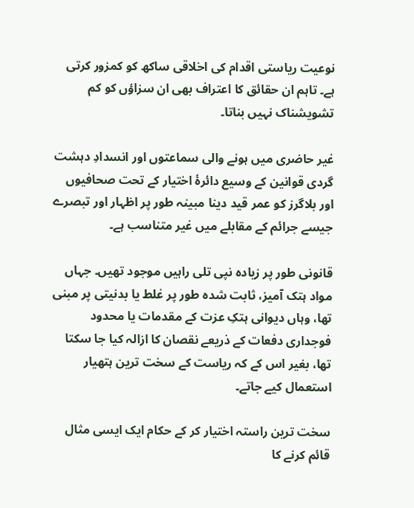نوعیت ریاستی اقدام کی اخلاقی ساکھ کو کمزور کرتی ہے۔ تاہم ان حقائق کا اعتراف بھی ان سزاؤں کو کم تشویشناک نہیں بناتا۔

غیر حاضری میں ہونے والی سماعتوں اور انسدادِ دہشت گردی قوانین کے وسیع دائرۂ اختیار کے تحت صحافیوں اور بلاگرز کو عمر قید دینا مبینہ طور پر اظہار اور تبصرے جیسے جرائم کے مقابلے میں غیر متناسب ہے۔

قانونی طور پر زیادہ نپی تلی راہیں موجود تھیں۔ جہاں مواد ہتک آمیز، ثابت شدہ طور پر غلط یا بدنیتی پر مبنی تھا، وہاں دیوانی ہتکِ عزت کے مقدمات یا محدود فوجداری دفعات کے ذریعے نقصان کا ازالہ کیا جا سکتا تھا، بغیر اس کے کہ ریاست کے سخت ترین ہتھیار استعمال کیے جاتے۔

سخت ترین راستہ اختیار کر کے حکام ایک ایسی مثال قائم کرنے کا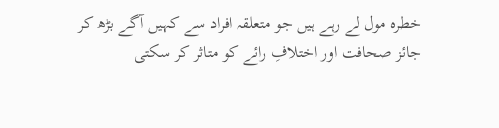خطرہ مول لے رہے ہیں جو متعلقہ افراد سے کہیں آگے بڑھ کر جائز صحافت اور اختلافِ رائے کو متاثر کر سکتی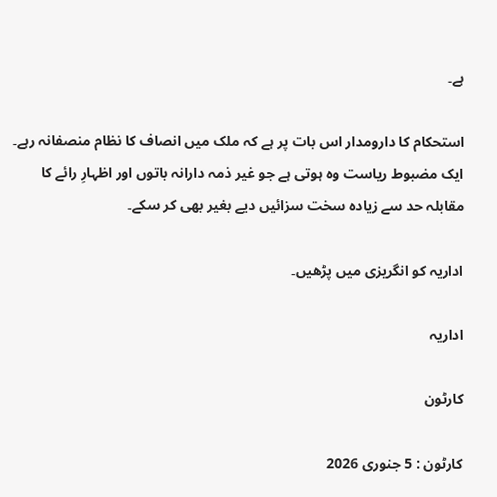ہے۔

استحکام کا دارومدار اس بات پر ہے کہ ملک میں انصاف کا نظام منصفانہ رہے۔ ایک مضبوط ریاست وہ ہوتی ہے جو غیر ذمہ دارانہ باتوں اور اظہارِ رائے کا مقابلہ حد سے زیادہ سخت سزائیں دیے بغیر بھی کر سکے۔

اداریہ کو انگریزی میں پڑھیں۔

اداریہ

کارٹون

کارٹون : 5 جنوری 2026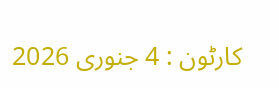کارٹون : 4 جنوری 2026